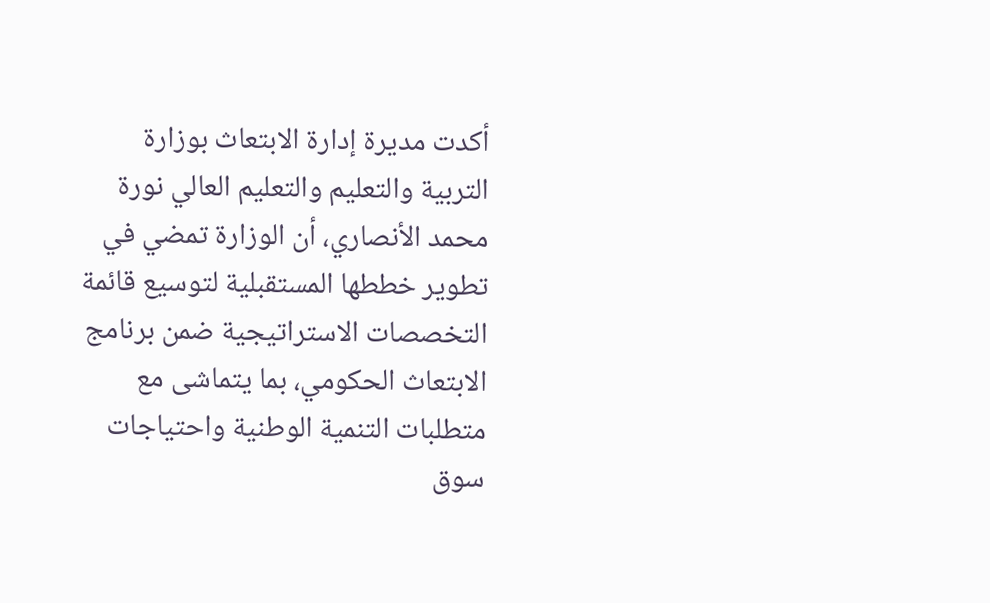أكدت مديرة إدارة الابتعاث بوزارة التربية والتعليم والتعليم العالي نورة محمد الأنصاري، أن الوزارة تمضي في تطوير خططها المستقبلية لتوسيع قائمة التخصصات الاستراتيجية ضمن برنامج الابتعاث الحكومي، بما يتماشى مع متطلبات التنمية الوطنية واحتياجات سوق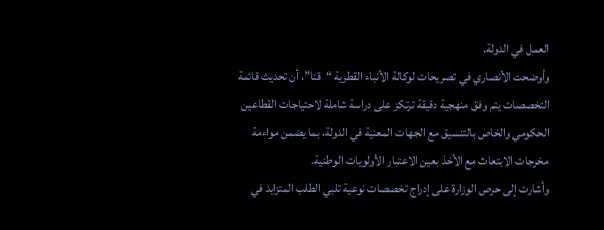العمل في الدولة.
وأوضحت الأنصاري في تصريحات لوكالة الأنباء القطرية “قنا”، أن تحديث قائمة التخصصات يتم وفق منهجية دقيقة ترتكز على دراسة شاملة لاحتياجات القطاعين الحكومي والخاص بالتنسيق مع الجهات المعنية في الدولة، بما يضمن مواءمة مخرجات الابتعاث مع الأخذ بعين الاعتبار الأولويات الوطنية.
وأشارت إلى حرص الوزارة على إدراج تخصصات نوعية تلبي الطلب المتزايد في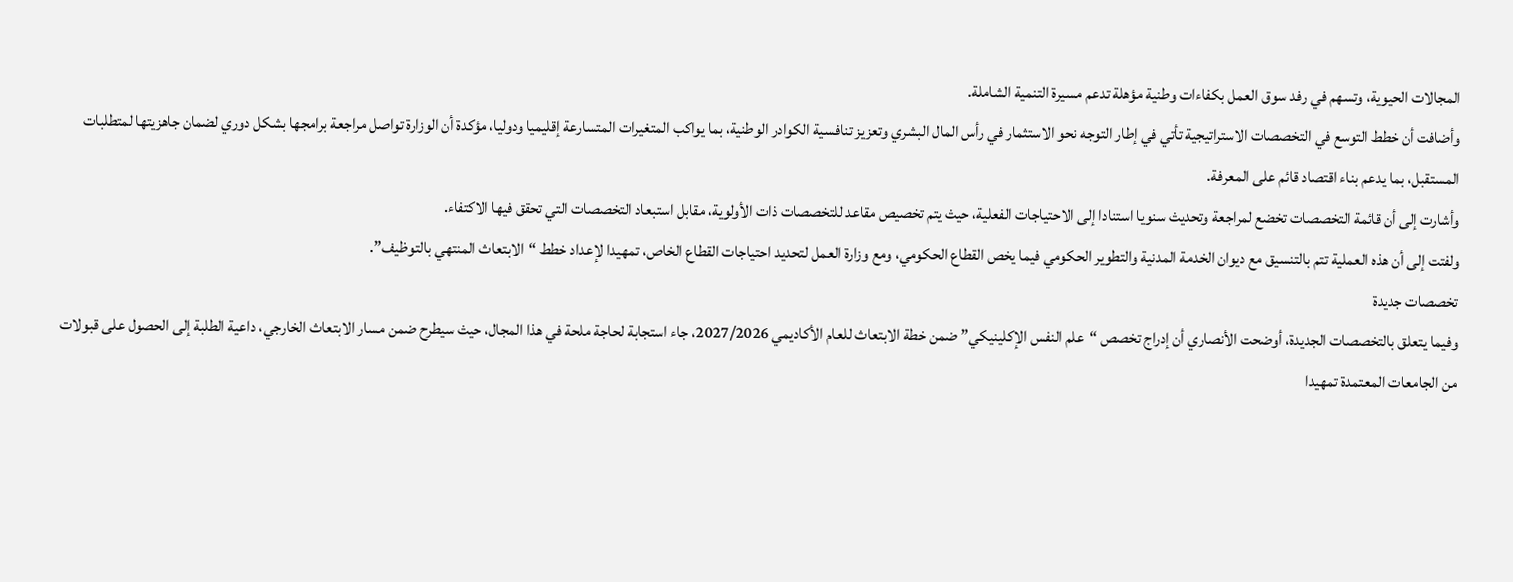المجالات الحيوية، وتسهم في رفد سوق العمل بكفاءات وطنية مؤهلة تدعم مسيرة التنمية الشاملة.
وأضافت أن خطط التوسع في التخصصات الاستراتيجية تأتي في إطار التوجه نحو الاستثمار في رأس المال البشري وتعزيز تنافسية الكوادر الوطنية، بما يواكب المتغيرات المتسارعة إقليميا ودوليا، مؤكدة أن الوزارة تواصل مراجعة برامجها بشكل دوري لضمان جاهزيتها لمتطلبات المستقبل، بما يدعم بناء اقتصاد قائم على المعرفة.
وأشارت إلى أن قائمة التخصصات تخضع لمراجعة وتحديث سنويا استنادا إلى الاحتياجات الفعلية، حيث يتم تخصيص مقاعد للتخصصات ذات الأولوية، مقابل استبعاد التخصصات التي تحقق فيها الاكتفاء.
ولفتت إلى أن هذه العملية تتم بالتنسيق مع ديوان الخدمة المدنية والتطوير الحكومي فيما يخص القطاع الحكومي، ومع وزارة العمل لتحديد احتياجات القطاع الخاص، تمهيدا لإعداد خطط “الابتعاث المنتهي بالتوظيف”.
تخصصات جديدة
وفيما يتعلق بالتخصصات الجديدة، أوضحت الأنصاري أن إدراج تخصص “علم النفس الإكلينيكي” ضمن خطة الابتعاث للعام الأكاديمي 2027/2026، جاء استجابة لحاجة ملحة في هذا المجال، حيث سيطرح ضمن مسار الابتعاث الخارجي، داعية الطلبة إلى الحصول على قبولات من الجامعات المعتمدة تمهيدا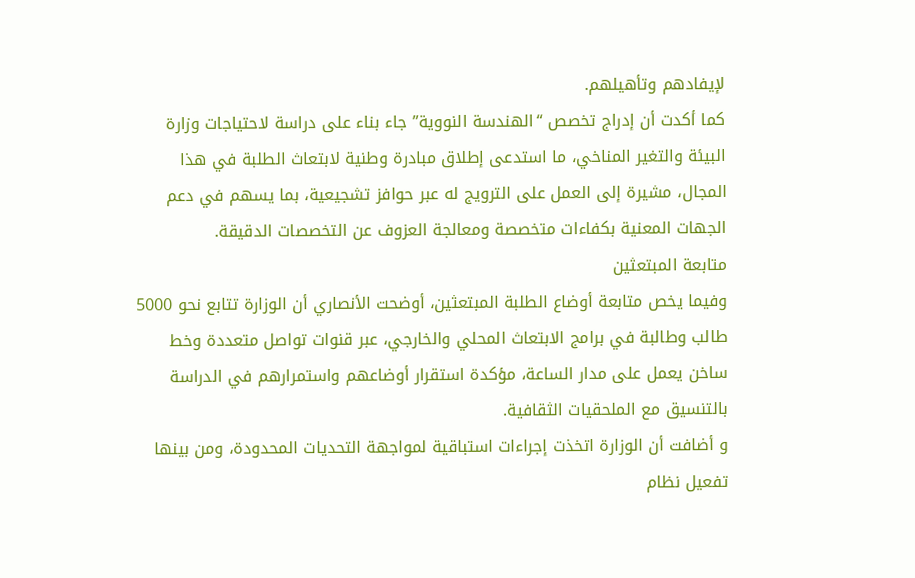لإيفادهم وتأهيلهم.
كما أكدت أن إدراج تخصص “الهندسة النووية” جاء بناء على دراسة لاحتياجات وزارة البيئة والتغير المناخي، ما استدعى إطلاق مبادرة وطنية لابتعاث الطلبة في هذا المجال، مشيرة إلى العمل على الترويج له عبر حوافز تشجيعية، بما يسهم في دعم الجهات المعنية بكفاءات متخصصة ومعالجة العزوف عن التخصصات الدقيقة.
متابعة المبتعثين
وفيما يخص متابعة أوضاع الطلبة المبتعثين، أوضحت الأنصاري أن الوزارة تتابع نحو 5000 طالب وطالبة في برامج الابتعاث المحلي والخارجي، عبر قنوات تواصل متعددة وخط ساخن يعمل على مدار الساعة، مؤكدة استقرار أوضاعهم واستمرارهم في الدراسة بالتنسيق مع الملحقيات الثقافية.
و أضافت أن الوزارة اتخذت إجراءات استباقية لمواجهة التحديات المحدودة، ومن بينها تفعيل نظام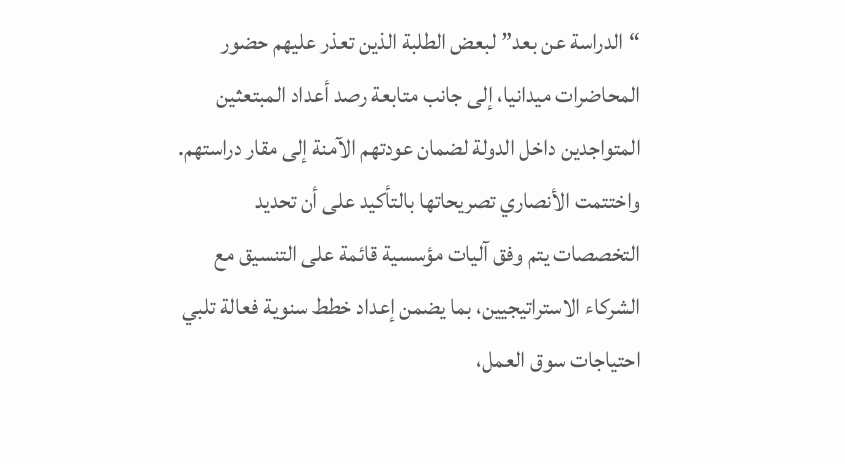“الدراسة عن بعد” لبعض الطلبة الذين تعذر عليهم حضور المحاضرات ميدانيا، إلى جانب متابعة رصد أعداد المبتعثين المتواجدين داخل الدولة لضمان عودتهم الآمنة إلى مقار دراستهم.
واختتمت الأنصاري تصريحاتها بالتأكيد على أن تحديد التخصصات يتم وفق آليات مؤسسية قائمة على التنسيق مع الشركاء الاستراتيجيين، بما يضمن إعداد خطط سنوية فعالة تلبي احتياجات سوق العمل،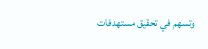وتسهم في تحقيق مستهدفات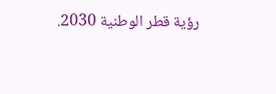رؤية قطر الوطنية 2030.